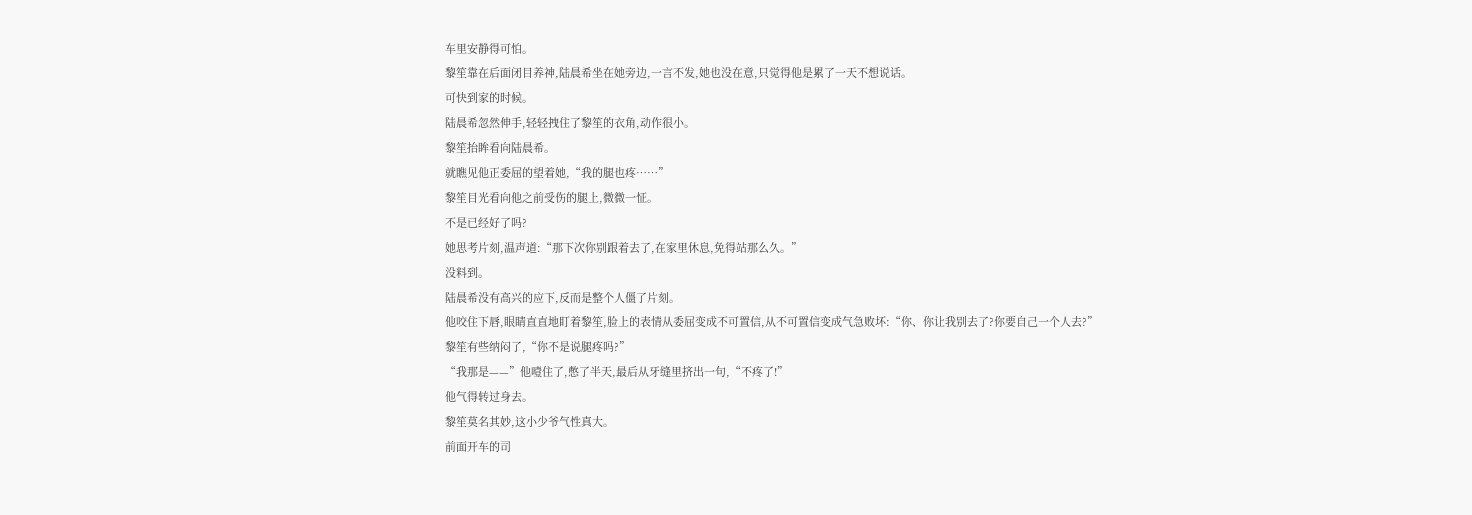车里安静得可怕。
黎笙靠在后面闭目养神,陆晨希坐在她旁边,一言不发,她也没在意,只觉得他是累了一天不想说话。
可快到家的时候。
陆晨希忽然伸手,轻轻拽住了黎笙的衣角,动作很小。
黎笙抬眸看向陆晨希。
就瞧见他正委屈的望着她,“我的腿也疼……”
黎笙目光看向他之前受伤的腿上,微微一怔。
不是已经好了吗?
她思考片刻,温声道:“那下次你别跟着去了,在家里休息,免得站那么久。”
没料到。
陆晨希没有高兴的应下,反而是整个人僵了片刻。
他咬住下唇,眼睛直直地盯着黎笙,脸上的表情从委屈变成不可置信,从不可置信变成气急败坏:“你、你让我别去了?你要自己一个人去?”
黎笙有些纳闷了,“你不是说腿疼吗?”
“我那是——”他噎住了,憋了半天,最后从牙缝里挤出一句,“不疼了!”
他气得转过身去。
黎笙莫名其妙,这小少爷气性真大。
前面开车的司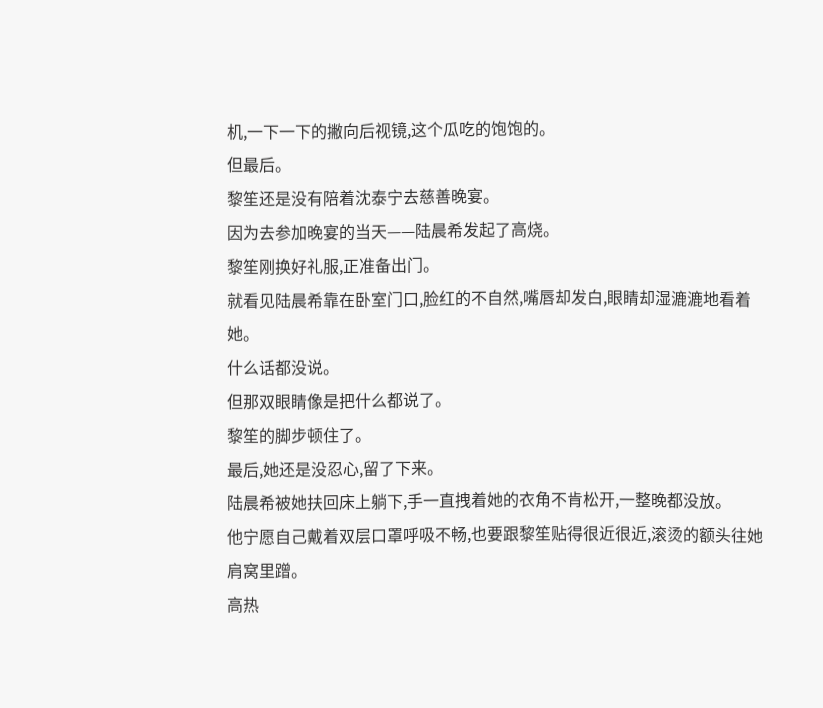机,一下一下的撇向后视镜,这个瓜吃的饱饱的。
但最后。
黎笙还是没有陪着沈泰宁去慈善晚宴。
因为去参加晚宴的当天——陆晨希发起了高烧。
黎笙刚换好礼服,正准备出门。
就看见陆晨希靠在卧室门口,脸红的不自然,嘴唇却发白,眼睛却湿漉漉地看着她。
什么话都没说。
但那双眼睛像是把什么都说了。
黎笙的脚步顿住了。
最后,她还是没忍心,留了下来。
陆晨希被她扶回床上躺下,手一直拽着她的衣角不肯松开,一整晚都没放。
他宁愿自己戴着双层口罩呼吸不畅,也要跟黎笙贴得很近很近,滚烫的额头往她肩窝里蹭。
高热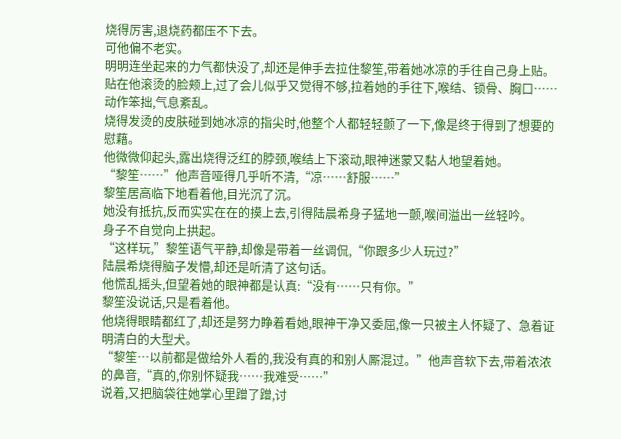烧得厉害,退烧药都压不下去。
可他偏不老实。
明明连坐起来的力气都快没了,却还是伸手去拉住黎笙,带着她冰凉的手往自己身上贴。
贴在他滚烫的脸颊上,过了会儿似乎又觉得不够,拉着她的手往下,喉结、锁骨、胸口……
动作笨拙,气息紊乱。
烧得发烫的皮肤碰到她冰凉的指尖时,他整个人都轻轻颤了一下,像是终于得到了想要的慰藉。
他微微仰起头,露出烧得泛红的脖颈,喉结上下滚动,眼神迷蒙又黏人地望着她。
“黎笙……”他声音哑得几乎听不清,“凉……舒服……”
黎笙居高临下地看着他,目光沉了沉。
她没有抵抗,反而实实在在的摸上去,引得陆晨希身子猛地一颤,喉间溢出一丝轻吟。
身子不自觉向上拱起。
“这样玩,”黎笙语气平静,却像是带着一丝调侃,“你跟多少人玩过?”
陆晨希烧得脑子发懵,却还是听清了这句话。
他慌乱摇头,但望着她的眼神都是认真:“没有……只有你。”
黎笙没说话,只是看着他。
他烧得眼睛都红了,却还是努力睁着看她,眼神干净又委屈,像一只被主人怀疑了、急着证明清白的大型犬。
“黎笙…以前都是做给外人看的,我没有真的和别人厮混过。”他声音软下去,带着浓浓的鼻音,“真的,你别怀疑我……我难受……”
说着,又把脑袋往她掌心里蹭了蹭,讨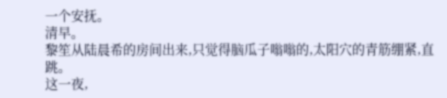一个安抚。
清早。
黎笙从陆晨希的房间出来,只觉得脑瓜子嗡嗡的,太阳穴的青筋绷紧,直跳。
这一夜,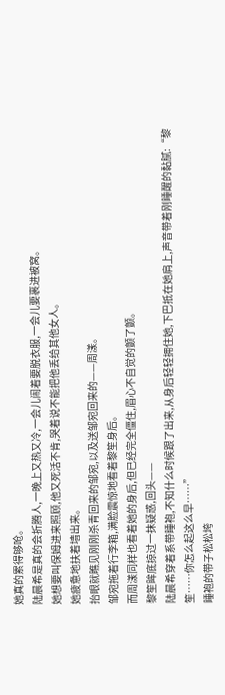她真的累得够呛。
陆晨希是真的会折腾人,一晚上又热又冷,一会儿闹着要脱衣服,一会儿要裹进被窝。
她想要叫保姆进来照顾,他又死活不肯,哭着说不能把他丢给其他女人。
她疲惫地扶着墙出来。
抬眼就瞧见刚刚杀青回来的邹宛,以及送邹宛回来的——周漾。
邹宛拖着行李箱,满脸震惊地看着黎笙身后。
而周漾同样也看着她的身后,但已经完全僵住,眉心不自觉的颤了颤。
黎笙眸底掠过一抹疑惑,回头——
陆晨希穿着系带睡袍,不知什么时候跟了出来,从身后轻轻拥住她,下巴抵在她肩上,声音带着刚睡醒的黏腻:“黎笙……你怎么起这么早……”
睡袍的带子松松垮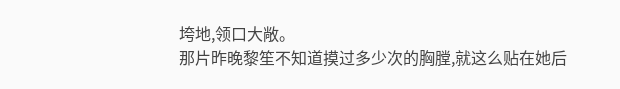垮地,领口大敞。
那片昨晚黎笙不知道摸过多少次的胸膛,就这么贴在她后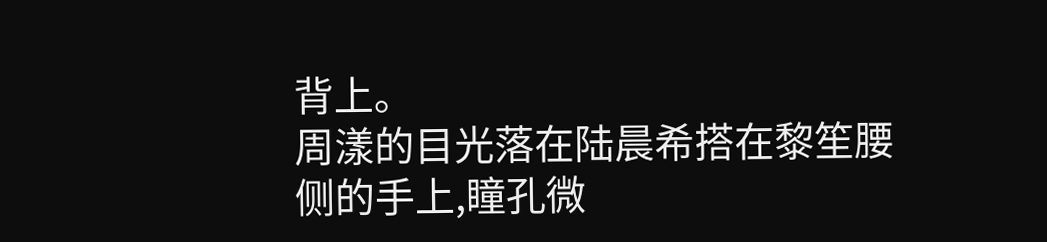背上。
周漾的目光落在陆晨希搭在黎笙腰侧的手上,瞳孔微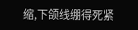缩,下颌线绷得死紧